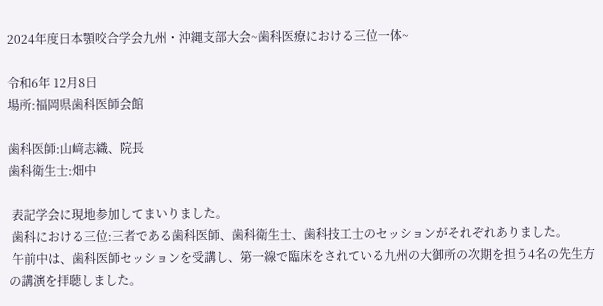2024年度日本顎咬合学会九州・沖縄支部大会~歯科医療における三位一体~

令和6年 12月8日
場所:福岡県歯科医師会館

歯科医師:山﨑志織、院長
歯科衛生士:畑中

 表記学会に現地参加してまいりました。
 歯科における三位:三者である歯科医師、歯科衛生士、歯科技工士のセッションがそれぞれありました。
 午前中は、歯科医師セッションを受講し、第一線で臨床をされている九州の大御所の次期を担う4名の先生方の講演を拝聴しました。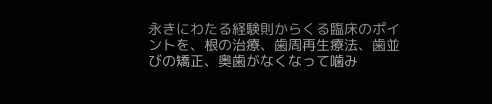永きにわたる経験則からくる臨床のポイントを、根の治療、歯周再生療法、歯並びの矯正、奥歯がなくなって噛み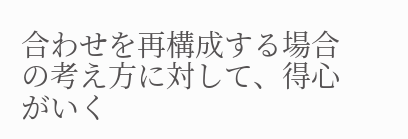合わせを再構成する場合の考え方に対して、得心がいく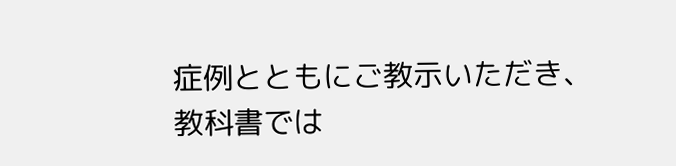症例とともにご教示いただき、教科書では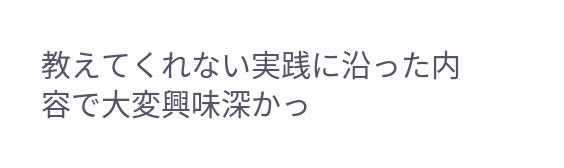教えてくれない実践に沿った内容で大変興味深かっ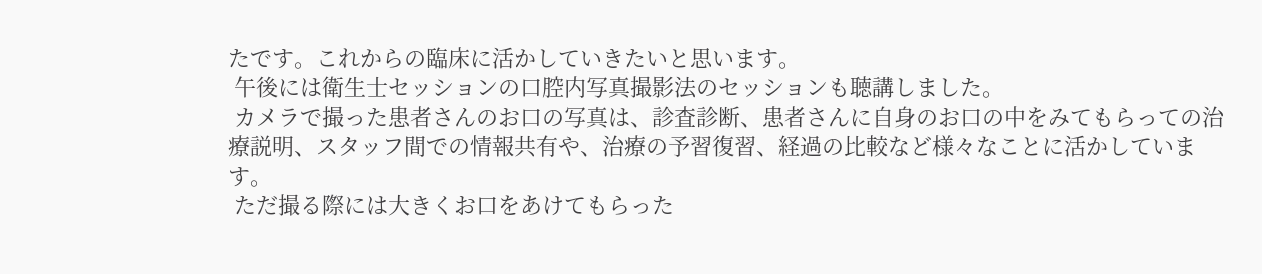たです。これからの臨床に活かしていきたいと思います。
 午後には衛生士セッションの口腔内写真撮影法のセッションも聴講しました。
 カメラで撮った患者さんのお口の写真は、診査診断、患者さんに自身のお口の中をみてもらっての治療説明、スタッフ間での情報共有や、治療の予習復習、経過の比較など様々なことに活かしています。
 ただ撮る際には大きくお口をあけてもらった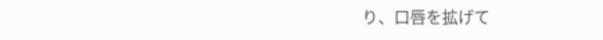り、口唇を拡げて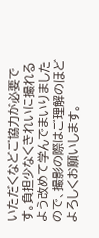いただくなどご協力が必要です。負担少なくきれいに撮れるよう改めて学んでまいりましたので、撮影の際はご理解のほどよろしくお願いします。